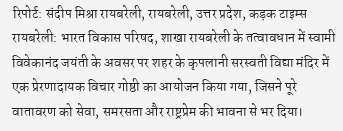रिपोर्ट: संदीप मिश्रा रायबरेली, रायबरेली, उत्तर प्रदेश, कड़क टाइम्स
रायबरेली: भारत विकास परिषद, शाखा रायबरेली के तत्वावधान में स्वामी विवेकानंद जयंती के अवसर पर शहर के कृपलानी सरस्वती विद्या मंदिर में एक प्रेरणादायक विचार गोष्ठी का आयोजन किया गया, जिसने पूरे वातावरण को सेवा, समरसता और राष्ट्रप्रेम की भावना से भर दिया।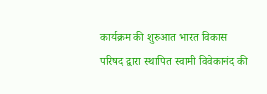कार्यक्रम की शुरुआत भारत विकास परिषद द्वारा स्थापित स्वामी विवेकानंद की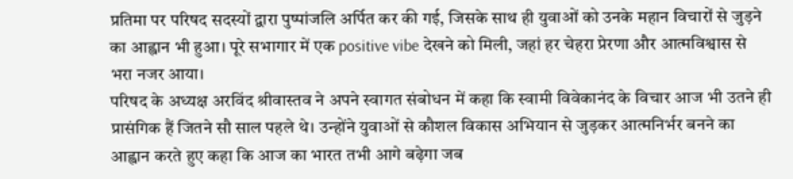प्रतिमा पर परिषद सदस्यों द्वारा पुष्पांजलि अर्पित कर की गई, जिसके साथ ही युवाओं को उनके महान विचारों से जुड़ने का आह्वान भी हुआ। पूरे सभागार में एक positive vibe देखने को मिली, जहां हर चेहरा प्रेरणा और आत्मविश्वास से भरा नजर आया।
परिषद के अध्यक्ष अरविंद श्रीवास्तव ने अपने स्वागत संबोधन में कहा कि स्वामी विवेकानंद के विचार आज भी उतने ही प्रासंगिक हैं जितने सौ साल पहले थे। उन्होंने युवाओं से कौशल विकास अभियान से जुड़कर आत्मनिर्भर बनने का आह्वान करते हुए कहा कि आज का भारत तभी आगे बढ़ेगा जब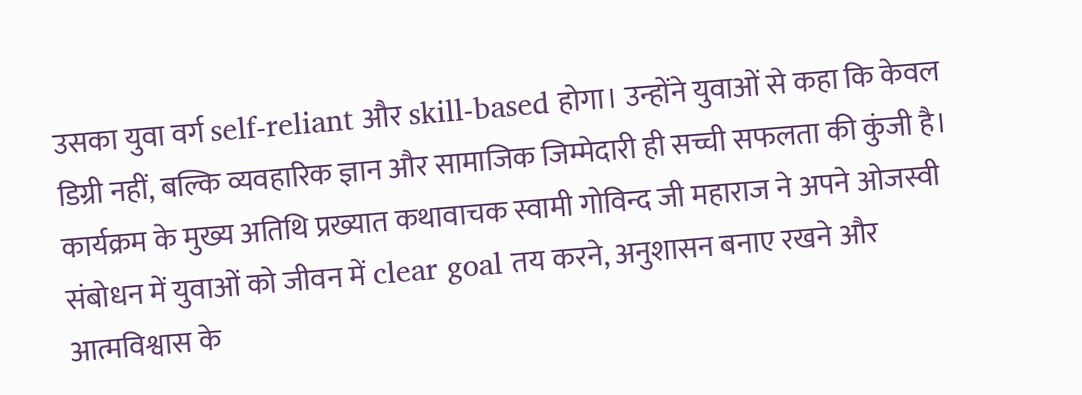उसका युवा वर्ग self-reliant और skill-based होगा। उन्होंने युवाओं से कहा कि केवल डिग्री नहीं, बल्कि व्यवहारिक ज्ञान और सामाजिक जिम्मेदारी ही सच्ची सफलता की कुंजी है।
कार्यक्रम के मुख्य अतिथि प्रख्यात कथावाचक स्वामी गोविन्द जी महाराज ने अपने ओजस्वी संबोधन में युवाओं को जीवन में clear goal तय करने, अनुशासन बनाए रखने और आत्मविश्वास के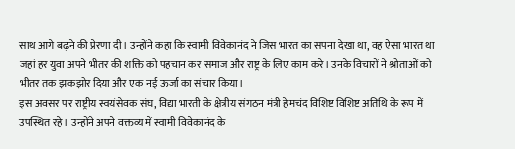साथ आगे बढ़ने की प्रेरणा दी। उन्होंने कहा कि स्वामी विवेकानंद ने जिस भारत का सपना देखा था, वह ऐसा भारत था जहां हर युवा अपने भीतर की शक्ति को पहचान कर समाज और राष्ट्र के लिए काम करे। उनके विचारों ने श्रोताओं को भीतर तक झकझोर दिया और एक नई ऊर्जा का संचार किया।
इस अवसर पर राष्ट्रीय स्वयंसेवक संघ, विद्या भारती के क्षेत्रीय संगठन मंत्री हेमचंद विशिष्ट विशिष्ट अतिथि के रूप में उपस्थित रहे। उन्होंने अपने वक्तव्य में स्वामी विवेकानंद के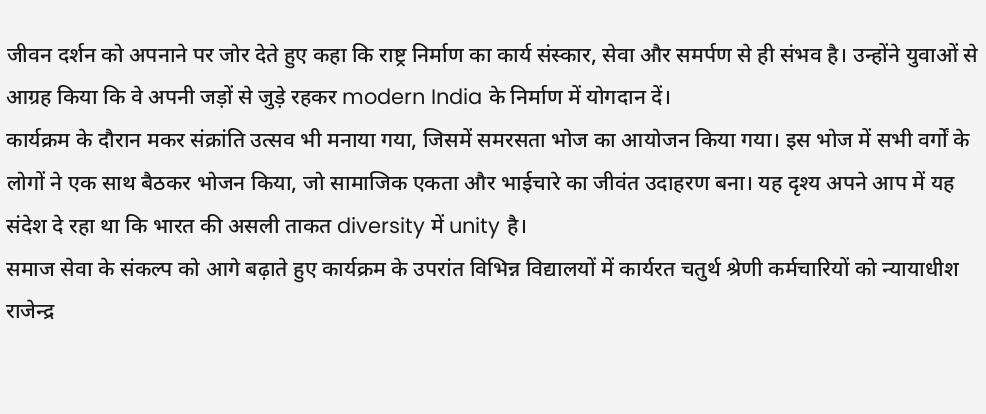जीवन दर्शन को अपनाने पर जोर देते हुए कहा कि राष्ट्र निर्माण का कार्य संस्कार, सेवा और समर्पण से ही संभव है। उन्होंने युवाओं से आग्रह किया कि वे अपनी जड़ों से जुड़े रहकर modern India के निर्माण में योगदान दें।
कार्यक्रम के दौरान मकर संक्रांति उत्सव भी मनाया गया, जिसमें समरसता भोज का आयोजन किया गया। इस भोज में सभी वर्गों के लोगों ने एक साथ बैठकर भोजन किया, जो सामाजिक एकता और भाईचारे का जीवंत उदाहरण बना। यह दृश्य अपने आप में यह संदेश दे रहा था कि भारत की असली ताकत diversity में unity है।
समाज सेवा के संकल्प को आगे बढ़ाते हुए कार्यक्रम के उपरांत विभिन्न विद्यालयों में कार्यरत चतुर्थ श्रेणी कर्मचारियों को न्यायाधीश राजेन्द्र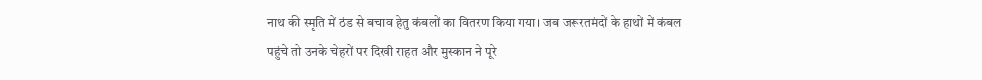नाथ की स्मृति में ठंड से बचाव हेतु कंबलों का वितरण किया गया। जब जरूरतमंदों के हाथों में कंबल पहुंचे तो उनके चेहरों पर दिखी राहत और मुस्कान ने पूरे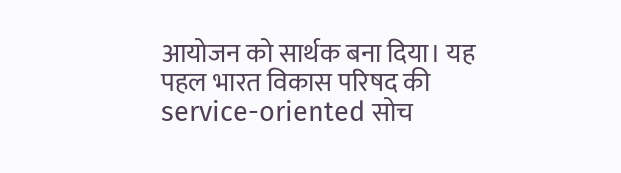आयोजन को सार्थक बना दिया। यह पहल भारत विकास परिषद की service-oriented सोच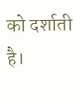को दर्शाती है।